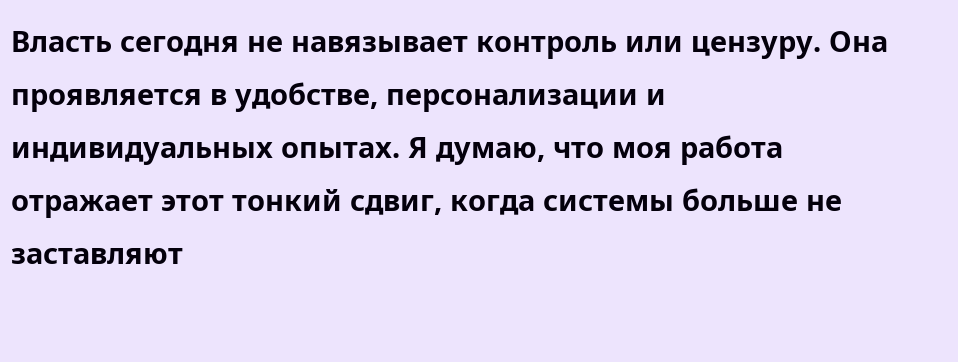Власть сегодня не навязывает контроль или цензуру. Она проявляется в удобстве, персонализации и индивидуальных опытах. Я думаю, что моя работа отражает этот тонкий сдвиг, когда системы больше не заставляют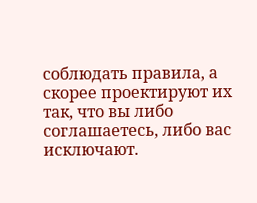соблюдать правила, а скорее проектируют их так, что вы либо соглашаетесь, либо вас исключают.